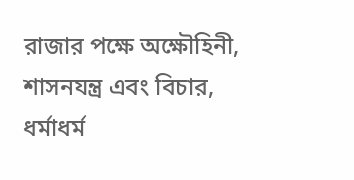রাজার পক্ষে অক্ষৌহিনী, শাসনযন্ত্র এবং বিচার,
ধর্মাধর্ম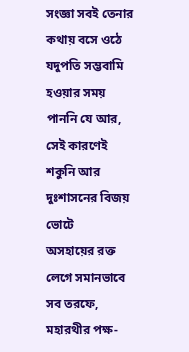সংজ্ঞা সবই তেনার কথায় বসে ওঠে
যদুপতি সম্ভবামি হওয়ার সময় পাননি যে আর,
সেই কারণেই শকুনি আর দুঃশাসনের বিজয় ভোটে
অসহায়ের রক্ত লেগে সমানভাবে সব তরফে,
মহারথীর পক্ষ-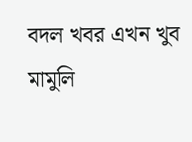বদল খবর এখন খুব মামুলি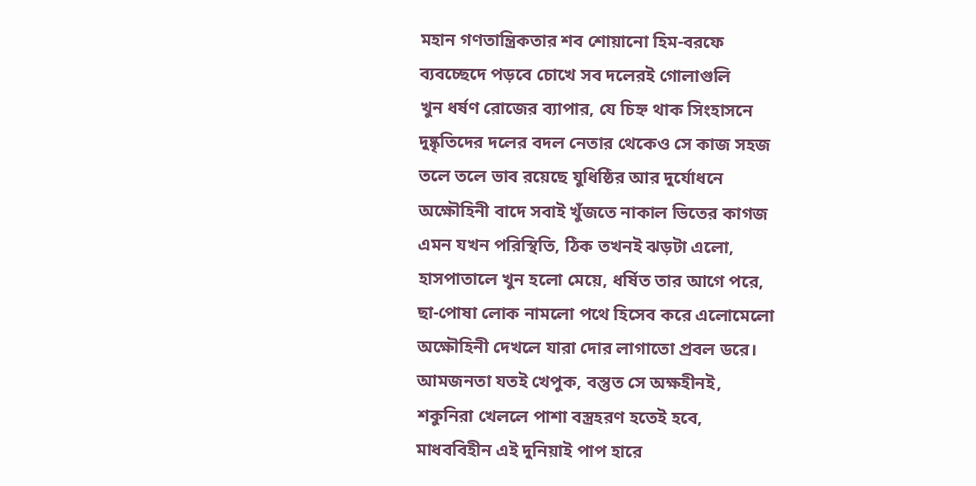মহান গণতান্ত্রিকতার শব শোয়ানো হিম-বরফে
ব্যবচ্ছেদে পড়বে চোখে সব দলেরই গোলাগুলি
খুন ধর্ষণ রোজের ব্যাপার, যে চিহ্ন থাক সিংহাসনে
দুষ্কৃতিদের দলের বদল নেতার থেকেও সে কাজ সহজ
তলে তলে ভাব রয়েছে যুধিষ্ঠির আর দুর্যোধনে
অক্ষৌহিনী বাদে সবাই খুঁজতে নাকাল ভিতের কাগজ
এমন যখন পরিস্থিতি, ঠিক তখনই ঝড়টা এলো,
হাসপাতালে খুন হলো মেয়ে, ধর্ষিত তার আগে পরে,
ছা-পোষা লোক নামলো পথে হিসেব করে এলোমেলো
অক্ষৌহিনী দেখলে যারা দোর লাগাতো প্রবল ডরে।
আমজনতা যতই খেপুক, বস্তুত সে অক্ষহীনই,
শকুনিরা খেললে পাশা বস্ত্রহরণ হতেই হবে,
মাধববিহীন এই দুনিয়াই পাপ হারে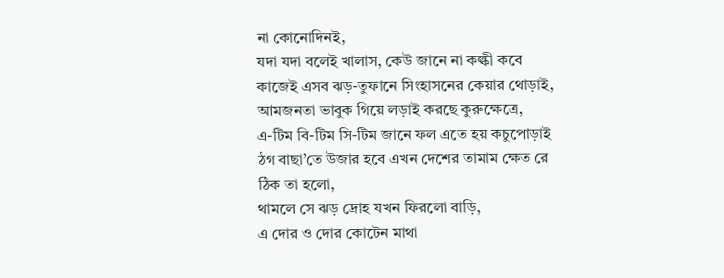না কোনোদিনই,
যদা যদা বলেই খালাস, কেউ জানে না কল্কী কবে
কাজেই এসব ঝড়-তুফানে সিংহাসনের কেয়ার থোড়াই,
আমজনতা ভাবুক গিয়ে লড়াই করছে কুরুক্ষেত্রে,
এ-টিম বি-টিম সি-টিম জানে ফল এতে হয় কচুপোড়াই
ঠগ বাছা’তে উজার হবে এখন দেশের তামাম ক্ষেত রে
ঠিক তা হলো,
থামলে সে ঝড় দ্রোহ যখন ফিরলো বাড়ি,
এ দোর ও দোর কোটেন মাথা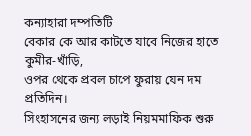কন্যাহারা দম্পতিটি
বেকার কে আর কাটতে যাবে নিজের হাতে কুমীর-খাঁড়ি,
ওপর থেকে প্রবল চাপে ফুরায় যেন দম প্রতিদিন।
সিংহাসনের জন্য লড়াই নিয়মমাফিক শুরু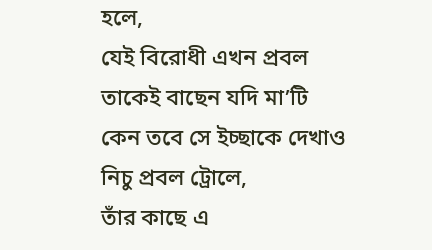হলে,
যেই বিরোধী এখন প্রবল তাকেই বাছেন যদি মা’টি
কেন তবে সে ইচ্ছাকে দেখাও নিচু প্রবল ট্রোলে,
তাঁর কাছে এ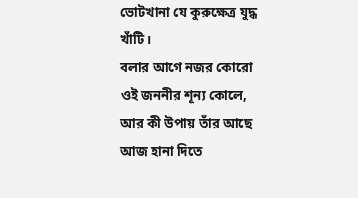ভোটখানা যে কুরুক্ষেত্র যুদ্ধ খাঁটি।
বলার আগে নজর কোরো ওই জননীর শূন্য কোলে,
আর কী উপায় তাঁর আছে আজ হানা দিতে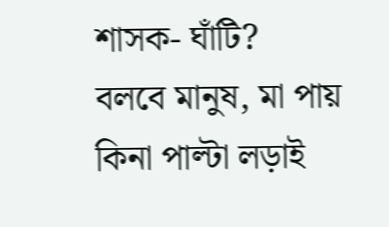শাসক- ঘাঁটি?
বলবে মানুষ, মা পায় কিনা পাল্টা লড়াই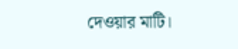দেওয়ার মাটি।